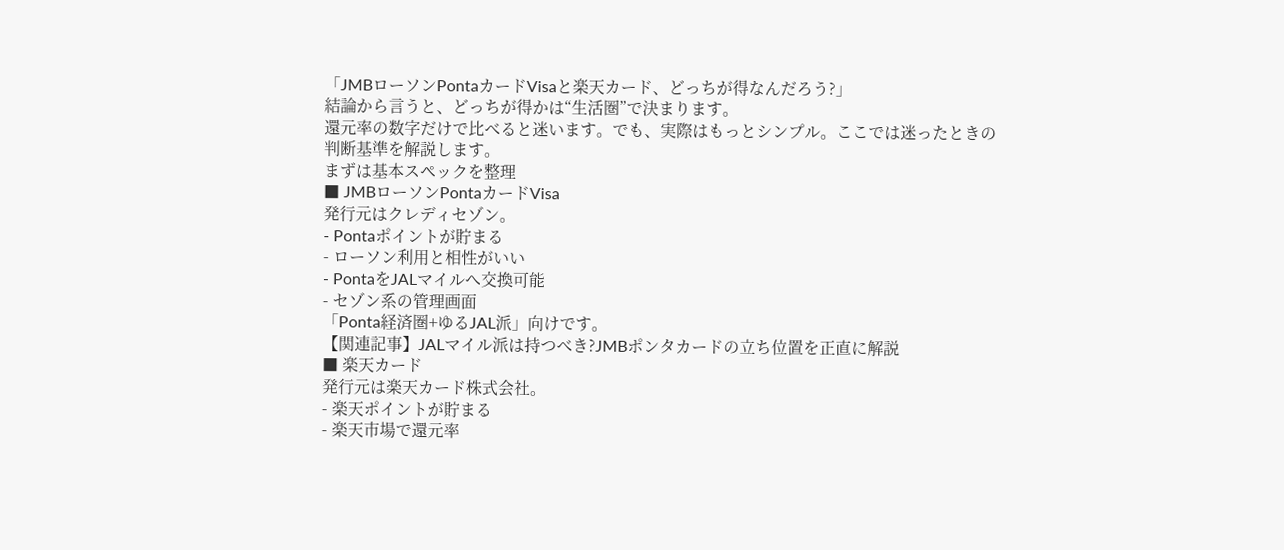「JMBローソンPontaカードVisaと楽天カード、どっちが得なんだろう?」
結論から言うと、どっちが得かは“生活圏”で決まります。
還元率の数字だけで比べると迷います。でも、実際はもっとシンプル。ここでは迷ったときの判断基準を解説します。
まずは基本スペックを整理
■ JMBローソンPontaカードVisa
発行元はクレディセゾン。
- Pontaポイントが貯まる
- ローソン利用と相性がいい
- PontaをJALマイルへ交換可能
- セゾン系の管理画面
「Ponta経済圏+ゆるJAL派」向けです。
【関連記事】JALマイル派は持つべき?JMBポンタカードの立ち位置を正直に解説
■ 楽天カード
発行元は楽天カード株式会社。
- 楽天ポイントが貯まる
- 楽天市場で還元率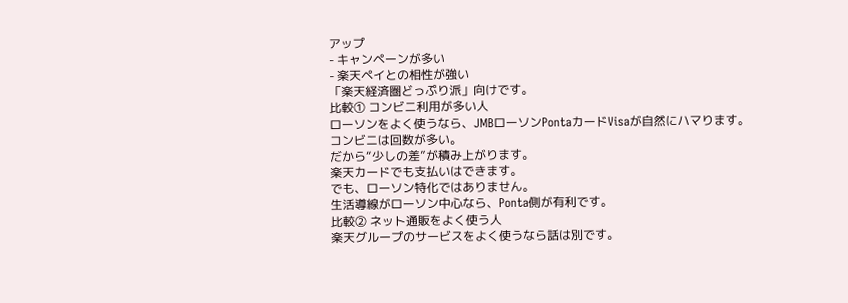アップ
- キャンペーンが多い
- 楽天ペイとの相性が強い
「楽天経済圏どっぷり派」向けです。
比較① コンビニ利用が多い人
ローソンをよく使うなら、JMBローソンPontaカードVisaが自然にハマります。
コンビニは回数が多い。
だから“少しの差”が積み上がります。
楽天カードでも支払いはできます。
でも、ローソン特化ではありません。
生活導線がローソン中心なら、Ponta側が有利です。
比較② ネット通販をよく使う人
楽天グループのサービスをよく使うなら話は別です。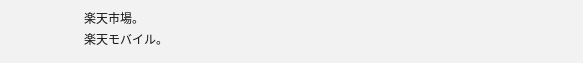楽天市場。
楽天モバイル。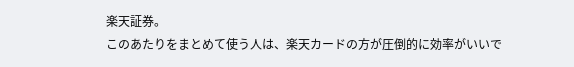楽天証券。
このあたりをまとめて使う人は、楽天カードの方が圧倒的に効率がいいで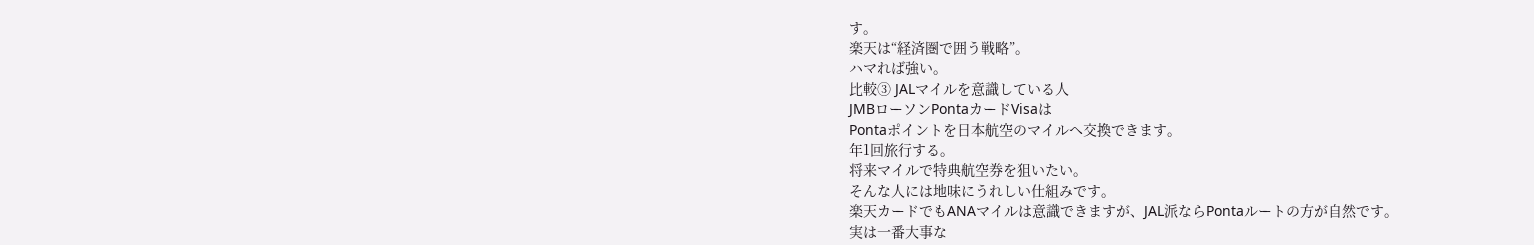す。
楽天は“経済圏で囲う戦略”。
ハマれば強い。
比較③ JALマイルを意識している人
JMBローソンPontaカードVisaは
Pontaポイントを日本航空のマイルへ交換できます。
年1回旅行する。
将来マイルで特典航空券を狙いたい。
そんな人には地味にうれしい仕組みです。
楽天カードでもANAマイルは意識できますが、JAL派ならPontaルートの方が自然です。
実は一番大事な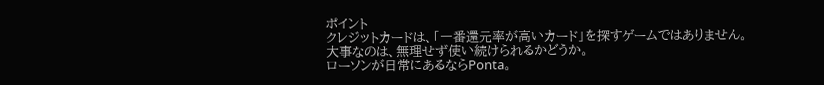ポイント
クレジットカードは、「一番還元率が高いカード」を探すゲームではありません。
大事なのは、無理せず使い続けられるかどうか。
ローソンが日常にあるならPonta。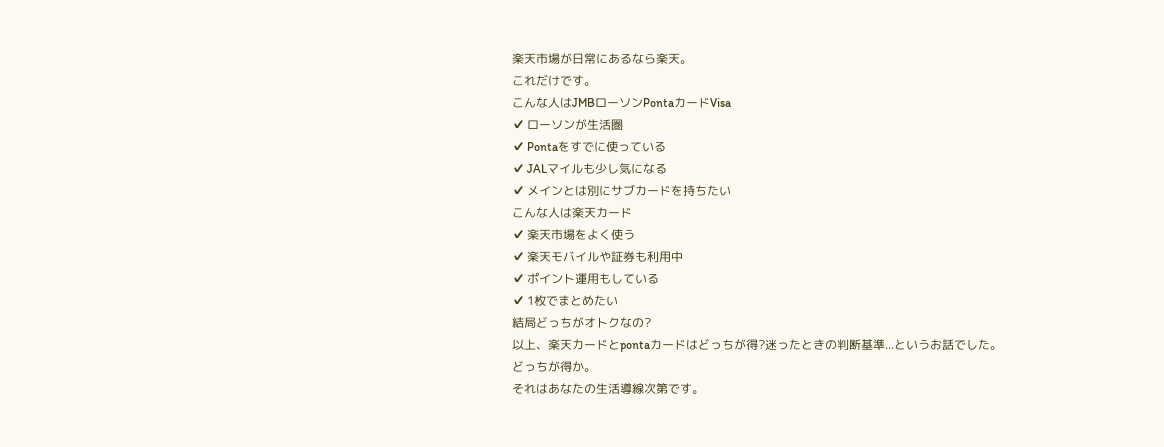楽天市場が日常にあるなら楽天。
これだけです。
こんな人はJMBローソンPontaカードVisa
✔ ローソンが生活圏
✔ Pontaをすでに使っている
✔ JALマイルも少し気になる
✔ メインとは別にサブカードを持ちたい
こんな人は楽天カード
✔ 楽天市場をよく使う
✔ 楽天モバイルや証券も利用中
✔ ポイント運用もしている
✔ 1枚でまとめたい
結局どっちがオトクなの?
以上、楽天カードとpontaカードはどっちが得?迷ったときの判断基準...というお話でした。
どっちが得か。
それはあなたの生活導線次第です。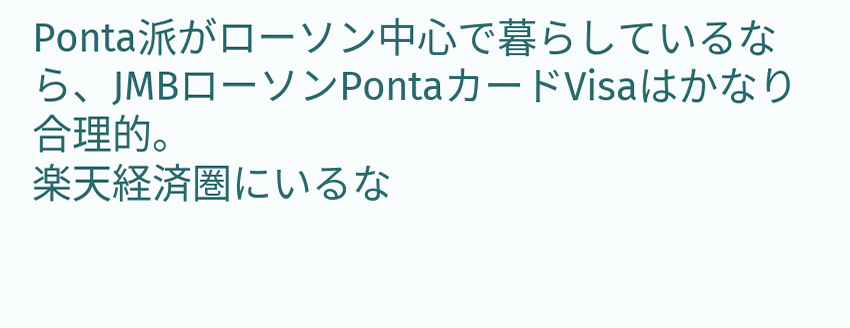Ponta派がローソン中心で暮らしているなら、JMBローソンPontaカードVisaはかなり合理的。
楽天経済圏にいるな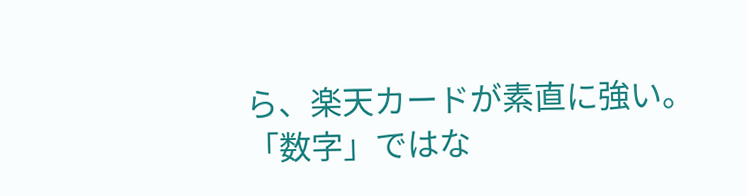ら、楽天カードが素直に強い。
「数字」ではな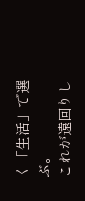く「生活」で選ぶ。
これが遠回りし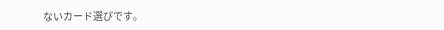ないカード選びです。